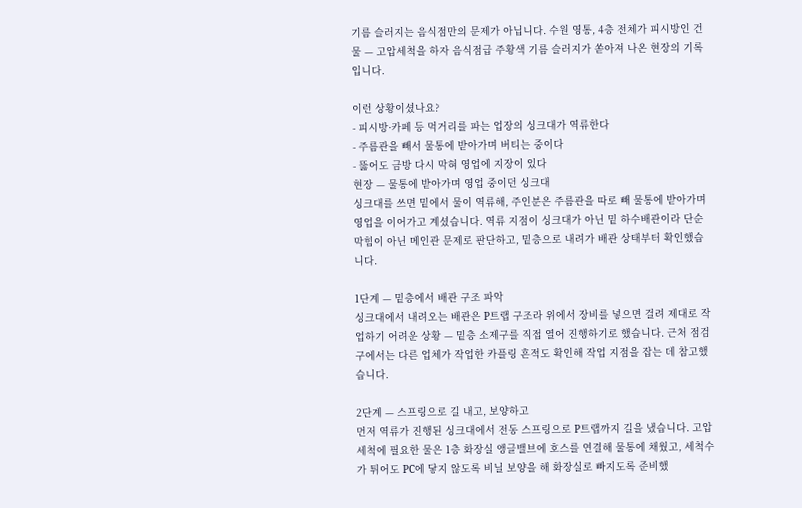기름 슬러지는 음식점만의 문제가 아닙니다. 수원 영통, 4층 전체가 피시방인 건물 — 고압세척을 하자 음식점급 주황색 기름 슬러지가 쏟아져 나온 현장의 기록입니다.

이런 상황이셨나요?
- 피시방·카페 등 먹거리를 파는 업장의 싱크대가 역류한다
- 주름관을 빼서 물통에 받아가며 버티는 중이다
- 뚫어도 금방 다시 막혀 영업에 지장이 있다
현장 — 물통에 받아가며 영업 중이던 싱크대
싱크대를 쓰면 밑에서 물이 역류해, 주인분은 주름관을 따로 빼 물통에 받아가며 영업을 이어가고 계셨습니다. 역류 지점이 싱크대가 아닌 밑 하수배관이라 단순 막힘이 아닌 메인관 문제로 판단하고, 밑층으로 내려가 배관 상태부터 확인했습니다.

1단계 — 밑층에서 배관 구조 파악
싱크대에서 내려오는 배관은 P트랩 구조라 위에서 장비를 넣으면 걸려 제대로 작업하기 어려운 상황 — 밑층 소제구를 직접 열어 진행하기로 했습니다. 근처 점검구에서는 다른 업체가 작업한 카플링 흔적도 확인해 작업 지점을 잡는 데 참고했습니다.

2단계 — 스프링으로 길 내고, 보양하고
먼저 역류가 진행된 싱크대에서 전동 스프링으로 P트랩까지 길을 냈습니다. 고압세척에 필요한 물은 1층 화장실 앵글밸브에 호스를 연결해 물통에 채웠고, 세척수가 튀어도 PC에 닿지 않도록 비닐 보양을 해 화장실로 빠지도록 준비했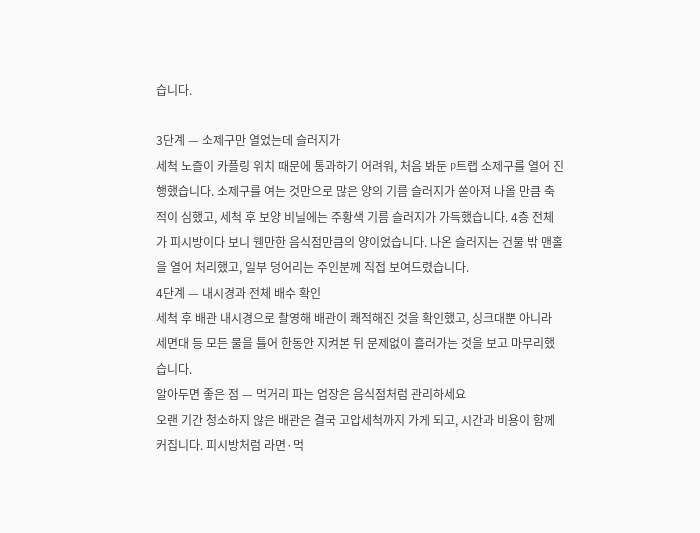습니다.

3단계 — 소제구만 열었는데 슬러지가
세척 노즐이 카플링 위치 때문에 통과하기 어려워, 처음 봐둔 P트랩 소제구를 열어 진행했습니다. 소제구를 여는 것만으로 많은 양의 기름 슬러지가 쏟아져 나올 만큼 축적이 심했고, 세척 후 보양 비닐에는 주황색 기름 슬러지가 가득했습니다. 4층 전체가 피시방이다 보니 웬만한 음식점만큼의 양이었습니다. 나온 슬러지는 건물 밖 맨홀을 열어 처리했고, 일부 덩어리는 주인분께 직접 보여드렸습니다.
4단계 — 내시경과 전체 배수 확인
세척 후 배관 내시경으로 촬영해 배관이 쾌적해진 것을 확인했고, 싱크대뿐 아니라 세면대 등 모든 물을 틀어 한동안 지켜본 뒤 문제없이 흘러가는 것을 보고 마무리했습니다.
알아두면 좋은 점 — 먹거리 파는 업장은 음식점처럼 관리하세요
오랜 기간 청소하지 않은 배관은 결국 고압세척까지 가게 되고, 시간과 비용이 함께 커집니다. 피시방처럼 라면·먹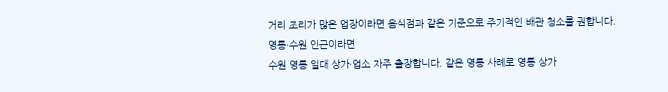거리 조리가 많은 업장이라면 음식점과 같은 기준으로 주기적인 배관 청소를 권합니다.
영통·수원 인근이라면
수원 영통 일대 상가·업소 자주 출장합니다. 같은 영통 사례로 영통 상가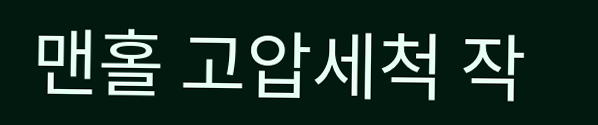맨홀 고압세척 작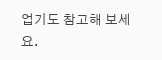업기도 참고해 보세요.